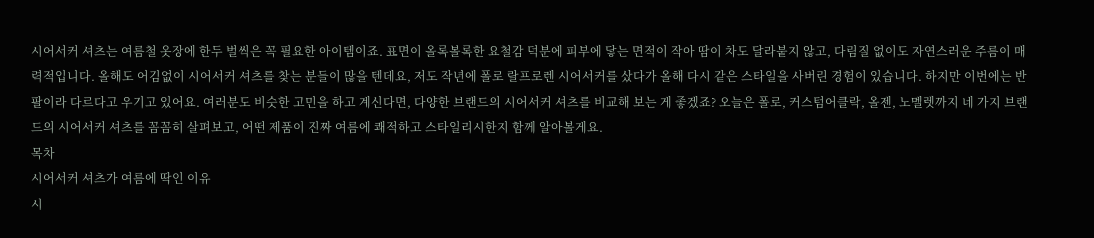시어서커 셔츠는 여름철 옷장에 한두 벌씩은 꼭 필요한 아이템이죠. 표면이 올록볼록한 요철감 덕분에 피부에 닿는 면적이 작아 땀이 차도 달라붙지 않고, 다림질 없이도 자연스러운 주름이 매력적입니다. 올해도 어김없이 시어서커 셔츠를 찾는 분들이 많을 텐데요, 저도 작년에 폴로 랄프로렌 시어서커를 샀다가 올해 다시 같은 스타일을 사버린 경험이 있습니다. 하지만 이번에는 반팔이라 다르다고 우기고 있어요. 여러분도 비슷한 고민을 하고 계신다면, 다양한 브랜드의 시어서커 셔츠를 비교해 보는 게 좋겠죠? 오늘은 폴로, 커스텀어클락, 올젠, 노멜렛까지 네 가지 브랜드의 시어서커 셔츠를 꼼꼼히 살펴보고, 어떤 제품이 진짜 여름에 쾌적하고 스타일리시한지 함께 알아볼게요.
목차
시어서커 셔츠가 여름에 딱인 이유
시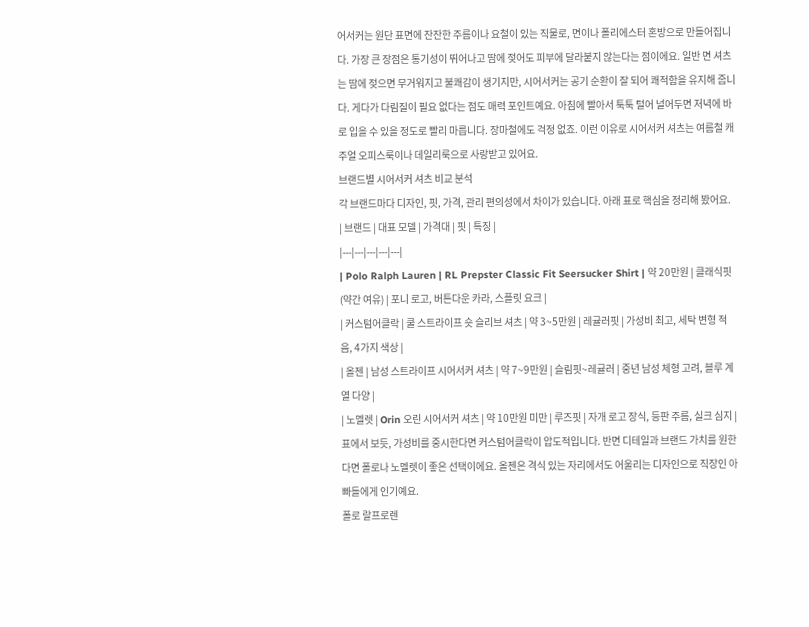어서커는 원단 표면에 잔잔한 주름이나 요철이 있는 직물로, 면이나 폴리에스터 혼방으로 만들어집니다. 가장 큰 장점은 통기성이 뛰어나고 땀에 젖어도 피부에 달라붙지 않는다는 점이에요. 일반 면 셔츠는 땀에 젖으면 무거워지고 불쾌감이 생기지만, 시어서커는 공기 순환이 잘 되어 쾌적함을 유지해 줍니다. 게다가 다림질이 필요 없다는 점도 매력 포인트예요. 아침에 빨아서 툭툭 털어 널어두면 저녁에 바로 입을 수 있을 정도로 빨리 마릅니다. 장마철에도 걱정 없죠. 이런 이유로 시어서커 셔츠는 여름철 캐주얼 오피스룩이나 데일리룩으로 사랑받고 있어요.
브랜드별 시어서커 셔츠 비교 분석
각 브랜드마다 디자인, 핏, 가격, 관리 편의성에서 차이가 있습니다. 아래 표로 핵심을 정리해 봤어요.
| 브랜드 | 대표 모델 | 가격대 | 핏 | 특징 |
|---|---|---|---|---|
| Polo Ralph Lauren | RL Prepster Classic Fit Seersucker Shirt | 약 20만원 | 클래식핏 (약간 여유) | 포니 로고, 버튼다운 카라, 스플릿 요크 |
| 커스텀어클락 | 쿨 스트라이프 숏 슬리브 셔츠 | 약 3~5만원 | 레귤러핏 | 가성비 최고, 세탁 변형 적음, 4가지 색상 |
| 올젠 | 남성 스트라이프 시어서커 셔츠 | 약 7~9만원 | 슬림핏~레귤러 | 중년 남성 체형 고려, 블루 계열 다양 |
| 노멜렛 | Orin 오린 시어서커 셔츠 | 약 10만원 미만 | 루즈핏 | 자개 로고 장식, 등판 주름, 실크 심지 |
표에서 보듯, 가성비를 중시한다면 커스텀어클락이 압도적입니다. 반면 디테일과 브랜드 가치를 원한다면 폴로나 노멜렛이 좋은 선택이에요. 올젠은 격식 있는 자리에서도 어울리는 디자인으로 직장인 아빠들에게 인기예요.
폴로 랄프로렌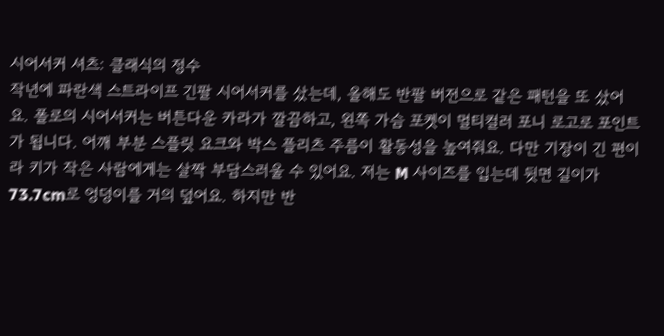시어서커 셔츠: 클래식의 정수
작년에 파란색 스트라이프 긴팔 시어서커를 샀는데, 올해도 반팔 버전으로 같은 패턴을 또 샀어요. 폴로의 시어서커는 버튼다운 카라가 깔끔하고, 왼쪽 가슴 포켓이 멀티컬러 포니 로고로 포인트가 됩니다. 어깨 부분 스플릿 요크와 박스 플리츠 주름이 활동성을 높여줘요. 다만 기장이 긴 편이라 키가 작은 사람에게는 살짝 부담스러울 수 있어요. 저는 M 사이즈를 입는데 뒷면 길이가 73.7cm로 엉덩이를 거의 덮어요. 하지만 반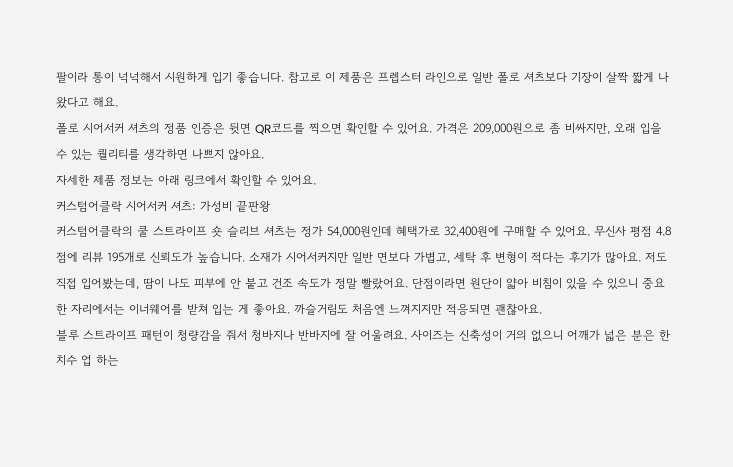팔이라 통이 넉넉해서 시원하게 입기 좋습니다. 참고로 이 제품은 프렙스터 라인으로 일반 폴로 셔츠보다 기장이 살짝 짧게 나왔다고 해요.
폴로 시어서커 셔츠의 정품 인증은 뒷면 QR코드를 찍으면 확인할 수 있어요. 가격은 209,000원으로 좀 비싸지만, 오래 입을 수 있는 퀄리티를 생각하면 나쁘지 않아요.
자세한 제품 정보는 아래 링크에서 확인할 수 있어요.
커스텀어클락 시어서커 셔츠: 가성비 끝판왕
커스텀어클락의 쿨 스트라이프 숏 슬리브 셔츠는 정가 54,000원인데 혜택가로 32,400원에 구매할 수 있어요. 무신사 평점 4.8점에 리뷰 195개로 신뢰도가 높습니다. 소재가 시어서커지만 일반 면보다 가볍고, 세탁 후 변형이 적다는 후기가 많아요. 저도 직접 입어봤는데, 땀이 나도 피부에 안 붙고 건조 속도가 정말 빨랐어요. 단점이라면 원단이 얇아 비침이 있을 수 있으니 중요한 자리에서는 이너웨어를 받쳐 입는 게 좋아요. 까슬거림도 처음엔 느껴지지만 적응되면 괜찮아요.
블루 스트라이프 패턴이 청량감을 줘서 청바지나 반바지에 잘 어울려요. 사이즈는 신축성이 거의 없으니 어깨가 넓은 분은 한 치수 업 하는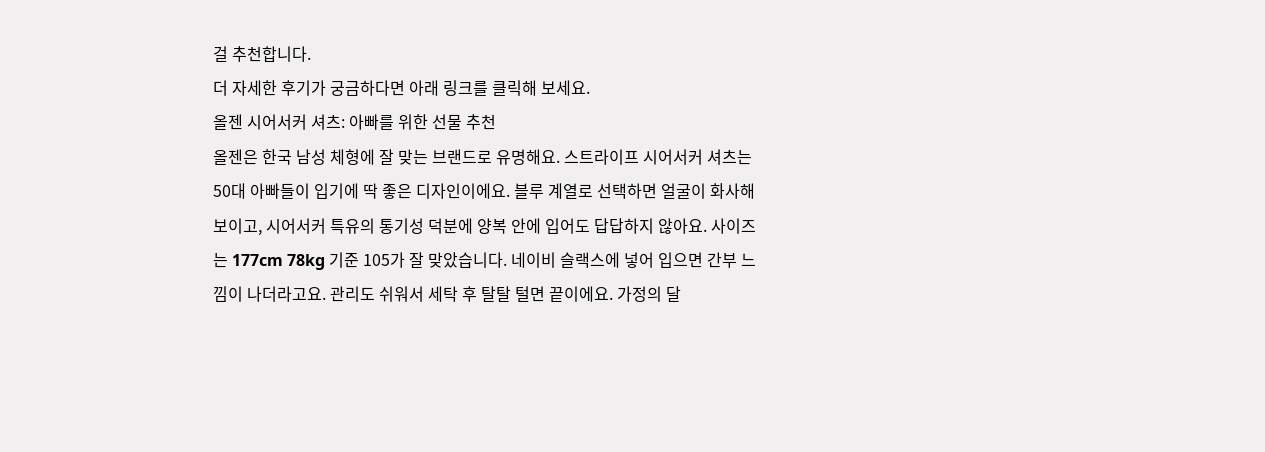걸 추천합니다.
더 자세한 후기가 궁금하다면 아래 링크를 클릭해 보세요.
올젠 시어서커 셔츠: 아빠를 위한 선물 추천
올젠은 한국 남성 체형에 잘 맞는 브랜드로 유명해요. 스트라이프 시어서커 셔츠는 50대 아빠들이 입기에 딱 좋은 디자인이에요. 블루 계열로 선택하면 얼굴이 화사해 보이고, 시어서커 특유의 통기성 덕분에 양복 안에 입어도 답답하지 않아요. 사이즈는 177cm 78kg 기준 105가 잘 맞았습니다. 네이비 슬랙스에 넣어 입으면 간부 느낌이 나더라고요. 관리도 쉬워서 세탁 후 탈탈 털면 끝이에요. 가정의 달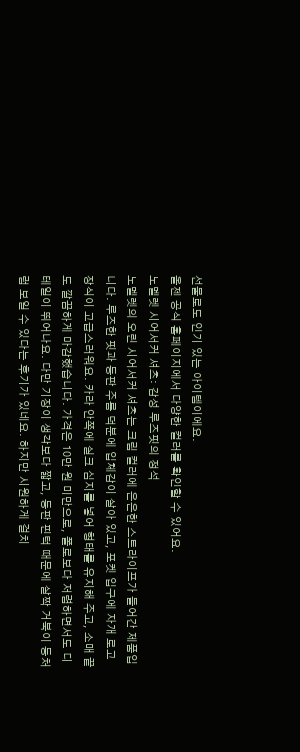선물로도 인기 있는 아이템이에요.
올젠 공식 홈페이지에서 다양한 컬러를 확인할 수 있어요.
노멜렛 시어서커 셔츠: 감성 루즈핏의 정석
노멜렛의 오린 시어서커 셔츠는 크림 컬러에 은은한 스트라이프가 들어간 제품입니다. 루즈한 핏과 등판 주름 덕분에 입체감이 살아 있고, 포켓 입구에 자개 로고 장식이 고급스러워요. 카라 안쪽에 실크 심지를 넣어 형태를 유지해 주고, 소매 끝도 깔끔하게 마감했습니다. 가격은 10만 원 미만으로, 폴로보다 저렴하면서도 디테일이 뛰어나요. 다만 기장이 생각보다 짧고, 등판 핀턱 때문에 살짝 거북이 등처럼 보일 수 있다는 후기가 있네요. 하지만 시원하게 걸치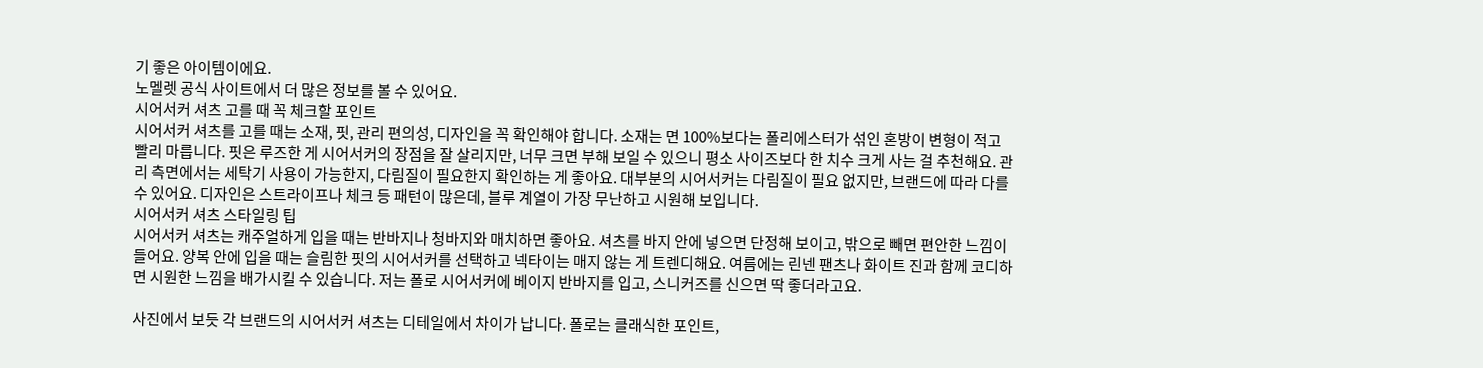기 좋은 아이템이에요.
노멜렛 공식 사이트에서 더 많은 정보를 볼 수 있어요.
시어서커 셔츠 고를 때 꼭 체크할 포인트
시어서커 셔츠를 고를 때는 소재, 핏, 관리 편의성, 디자인을 꼭 확인해야 합니다. 소재는 면 100%보다는 폴리에스터가 섞인 혼방이 변형이 적고 빨리 마릅니다. 핏은 루즈한 게 시어서커의 장점을 잘 살리지만, 너무 크면 부해 보일 수 있으니 평소 사이즈보다 한 치수 크게 사는 걸 추천해요. 관리 측면에서는 세탁기 사용이 가능한지, 다림질이 필요한지 확인하는 게 좋아요. 대부분의 시어서커는 다림질이 필요 없지만, 브랜드에 따라 다를 수 있어요. 디자인은 스트라이프나 체크 등 패턴이 많은데, 블루 계열이 가장 무난하고 시원해 보입니다.
시어서커 셔츠 스타일링 팁
시어서커 셔츠는 캐주얼하게 입을 때는 반바지나 청바지와 매치하면 좋아요. 셔츠를 바지 안에 넣으면 단정해 보이고, 밖으로 빼면 편안한 느낌이 들어요. 양복 안에 입을 때는 슬림한 핏의 시어서커를 선택하고 넥타이는 매지 않는 게 트렌디해요. 여름에는 린넨 팬츠나 화이트 진과 함께 코디하면 시원한 느낌을 배가시킬 수 있습니다. 저는 폴로 시어서커에 베이지 반바지를 입고, 스니커즈를 신으면 딱 좋더라고요.

사진에서 보듯 각 브랜드의 시어서커 셔츠는 디테일에서 차이가 납니다. 폴로는 클래식한 포인트,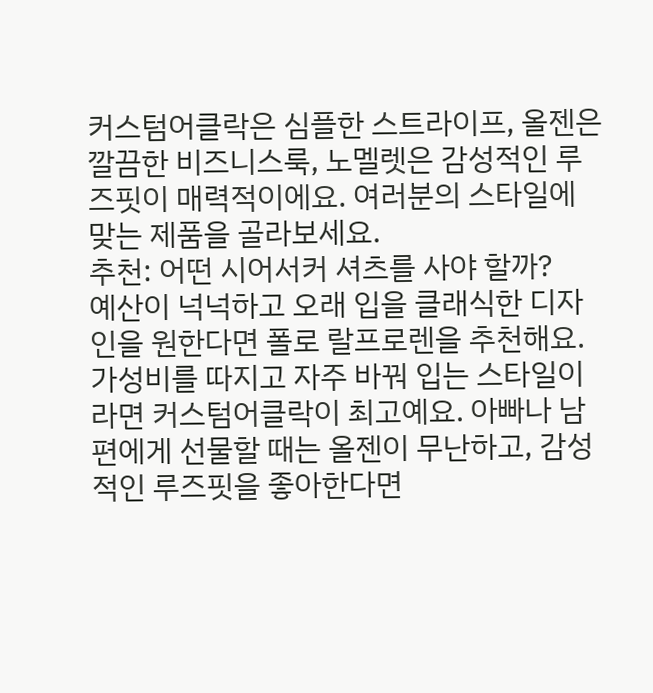커스텀어클락은 심플한 스트라이프, 올젠은 깔끔한 비즈니스룩, 노멜렛은 감성적인 루즈핏이 매력적이에요. 여러분의 스타일에 맞는 제품을 골라보세요.
추천: 어떤 시어서커 셔츠를 사야 할까?
예산이 넉넉하고 오래 입을 클래식한 디자인을 원한다면 폴로 랄프로렌을 추천해요. 가성비를 따지고 자주 바꿔 입는 스타일이라면 커스텀어클락이 최고예요. 아빠나 남편에게 선물할 때는 올젠이 무난하고, 감성적인 루즈핏을 좋아한다면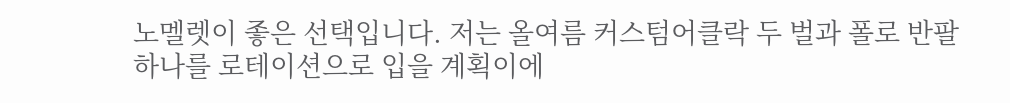노멜렛이 좋은 선택입니다. 저는 올여름 커스텀어클락 두 벌과 폴로 반팔 하나를 로테이션으로 입을 계획이에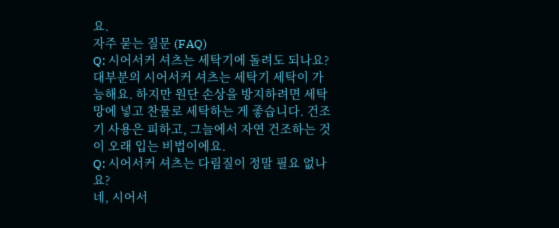요.
자주 묻는 질문 (FAQ)
Q: 시어서커 셔츠는 세탁기에 돌려도 되나요?
대부분의 시어서커 셔츠는 세탁기 세탁이 가능해요. 하지만 원단 손상을 방지하려면 세탁망에 넣고 찬물로 세탁하는 게 좋습니다. 건조기 사용은 피하고, 그늘에서 자연 건조하는 것이 오래 입는 비법이에요.
Q: 시어서커 셔츠는 다림질이 정말 필요 없나요?
네, 시어서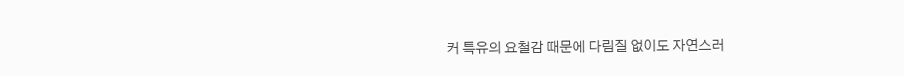커 특유의 요철감 때문에 다림질 없이도 자연스러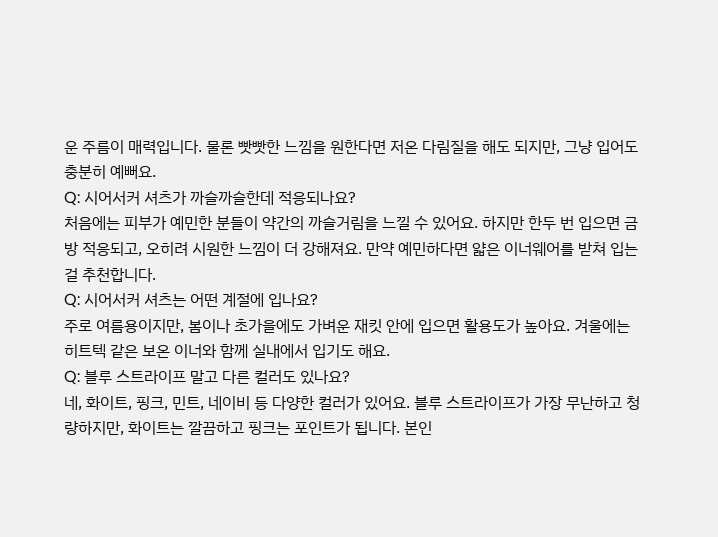운 주름이 매력입니다. 물론 빳빳한 느낌을 원한다면 저온 다림질을 해도 되지만, 그냥 입어도 충분히 예뻐요.
Q: 시어서커 셔츠가 까슬까슬한데 적응되나요?
처음에는 피부가 예민한 분들이 약간의 까슬거림을 느낄 수 있어요. 하지만 한두 번 입으면 금방 적응되고, 오히려 시원한 느낌이 더 강해져요. 만약 예민하다면 얇은 이너웨어를 받쳐 입는 걸 추천합니다.
Q: 시어서커 셔츠는 어떤 계절에 입나요?
주로 여름용이지만, 봄이나 초가을에도 가벼운 재킷 안에 입으면 활용도가 높아요. 겨울에는 히트텍 같은 보온 이너와 함께 실내에서 입기도 해요.
Q: 블루 스트라이프 말고 다른 컬러도 있나요?
네, 화이트, 핑크, 민트, 네이비 등 다양한 컬러가 있어요. 블루 스트라이프가 가장 무난하고 청량하지만, 화이트는 깔끔하고 핑크는 포인트가 됩니다. 본인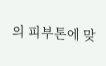의 피부톤에 맞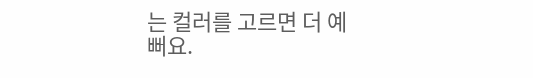는 컬러를 고르면 더 예뻐요.